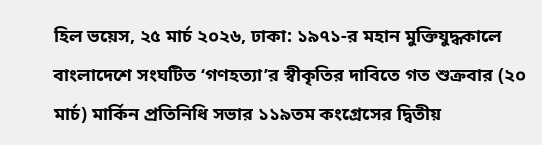হিল ভয়েস, ২৫ মার্চ ২০২৬, ঢাকা: ১৯৭১-র মহান মুক্তিযুদ্ধকালে বাংলাদেশে সংঘটিত ‘গণহত্যা’র স্বীকৃতির দাবিতে গত শুক্রবার (২০ মার্চ) মার্কিন প্রতিনিধি সভার ১১৯তম কংগ্রেসের দ্বিতীয়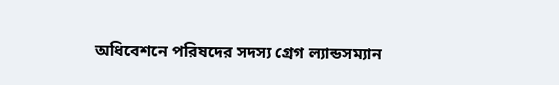অধিবেশনে পরিষদের সদস্য গ্রেগ ল্যান্ডসম্যান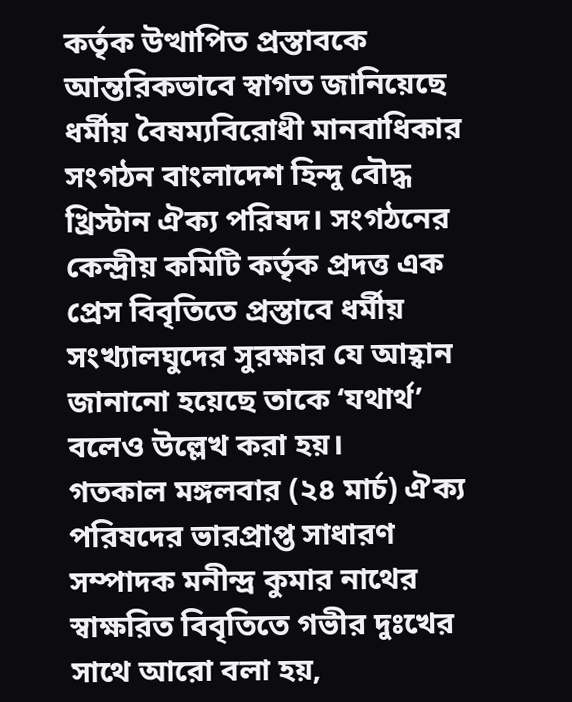কর্তৃক উত্থাপিত প্রস্তাবকে আন্তরিকভাবে স্বাগত জানিয়েছে ধর্মীয় বৈষম্যবিরোধী মানবাধিকার সংগঠন বাংলাদেশ হিন্দু বৌদ্ধ খ্রিস্টান ঐক্য পরিষদ। সংগঠনের কেন্দ্রীয় কমিটি কর্তৃক প্রদত্ত এক প্রেস বিবৃতিতে প্রস্তাবে ধর্মীয় সংখ্যালঘুদের সুরক্ষার যে আহ্বান জানানো হয়েছে তাকে ‘যথার্থ’ বলেও উল্লেখ করা হয়।
গতকাল মঙ্গলবার (২৪ মার্চ) ঐক্য পরিষদের ভারপ্রাপ্ত সাধারণ সম্পাদক মনীন্দ্র কুমার নাথের স্বাক্ষরিত বিবৃতিতে গভীর দুঃখের সাথে আরো বলা হয়,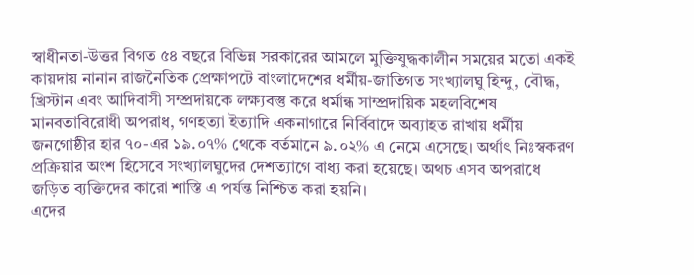স্বাধীনতা-উত্তর বিগত ৫৪ বছরে বিভিন্ন সরকারের আমলে মুক্তিযুদ্ধকালীন সময়ের মতো একই কায়দায় নানান রাজনৈতিক প্রেক্ষাপটে বাংলাদেশের ধর্মীয়-জাতিগত সংখ্যালঘু হিন্দু, বৌদ্ধ, খ্রিস্টান এবং আদিবাসী সম্প্রদায়কে লক্ষ্যবস্তু করে ধর্মান্ধ সাম্প্রদায়িক মহলবিশেষ মানবতাবিরোধী অপরাধ, গণহত্যা ইত্যাদি একনাগারে নির্বিবাদে অব্যাহত রাখায় ধর্মীয় জনগোষ্ঠীর হার ৭০-এর ১৯.০৭% থেকে বর্তমানে ৯.০২% এ নেমে এসেছে। অর্থাৎ নিঃস্বকরণ প্রক্রিয়ার অংশ হিসেবে সংখ্যালঘুদের দেশত্যাগে বাধ্য করা হয়েছে। অথচ এসব অপরাধে জড়িত ব্যক্তিদের কারো শাস্তি এ পর্যন্ত নিশ্চিত করা হয়নি।
এদের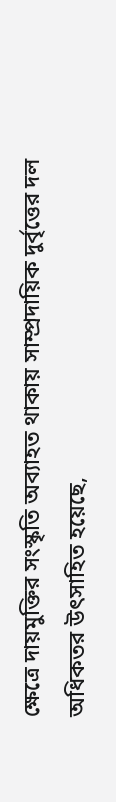ক্ষেত্রে দায়মুক্তির সংস্কৃতি অব্যাহত থাকায় সাম্প্রদায়িক দুর্বৃত্তের দল অধিকতর উৎসাহিত হয়েছে,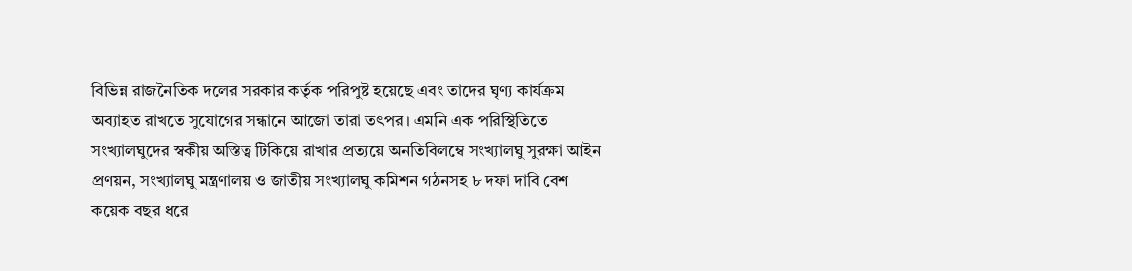বিভিন্ন রাজনৈতিক দলের সরকার কর্তৃক পরিপুষ্ট হয়েছে এবং তাদের ঘৃণ্য কার্যক্রম অব্যাহত রাখতে সুযোগের সন্ধানে আজো তারা তৎপর। এমনি এক পরিস্থিতিতে সংখ্যালঘুদের স্বকীয় অস্তিত্ব টিকিয়ে রাখার প্রত্যয়ে অনতিবিলম্বে সংখ্যালঘু সুরক্ষা আইন প্রণয়ন, সংখ্যালঘু মন্ত্রণালয় ও জাতীয় সংখ্যালঘু কমিশন গঠনসহ ৮ দফা দাবি বেশ কয়েক বছর ধরে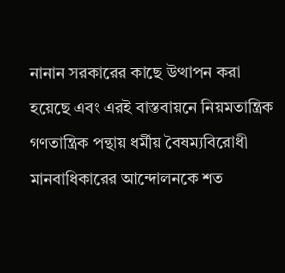নানান সরকারের কাছে উত্থাপন করা হয়েছে এবং এরই বাস্তবায়নে নিয়মতান্ত্রিক গণতান্ত্রিক পন্থায় ধর্মীয় বৈষম্যবিরোধী মানবাধিকারের আন্দোলনকে শত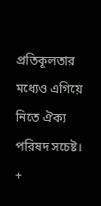প্রতিকূলতার মধ্যেও এগিয়ে নিতে ঐক্য পরিষদ সচেষ্ট।
+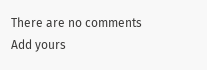There are no comments
Add yours